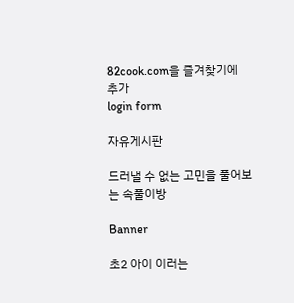82cook.com을 즐겨찾기에 추가
login form

자유게시판

드러낼 수 없는 고민을 풀어보는 속풀이방

Banner

초2 아이 이러는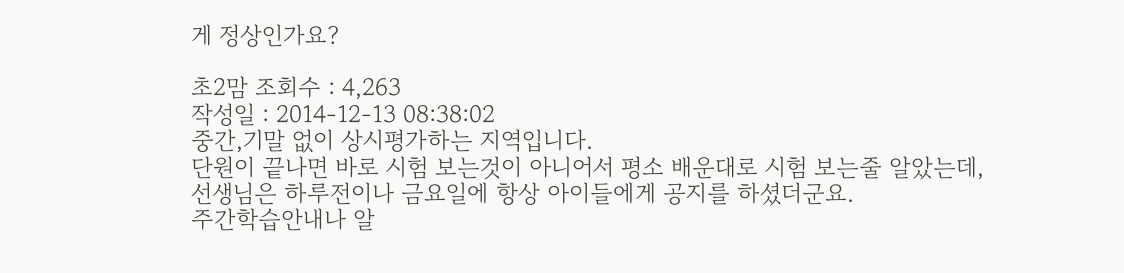게 정상인가요?

초2맘 조회수 : 4,263
작성일 : 2014-12-13 08:38:02
중간,기말 없이 상시평가하는 지역입니다.
단원이 끝나면 바로 시험 보는것이 아니어서 평소 배운대로 시험 보는줄 알았는데,
선생님은 하루전이나 금요일에 항상 아이들에게 공지를 하셨더군요.
주간학습안내나 알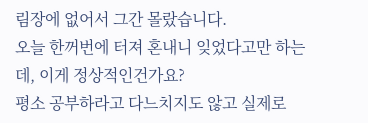림장에 없어서 그간 몰랐습니다.
오늘 한꺼번에 터져 혼내니 잊었다고만 하는데, 이게 정상적인건가요?
평소 공부하라고 다느치지도 않고 실제로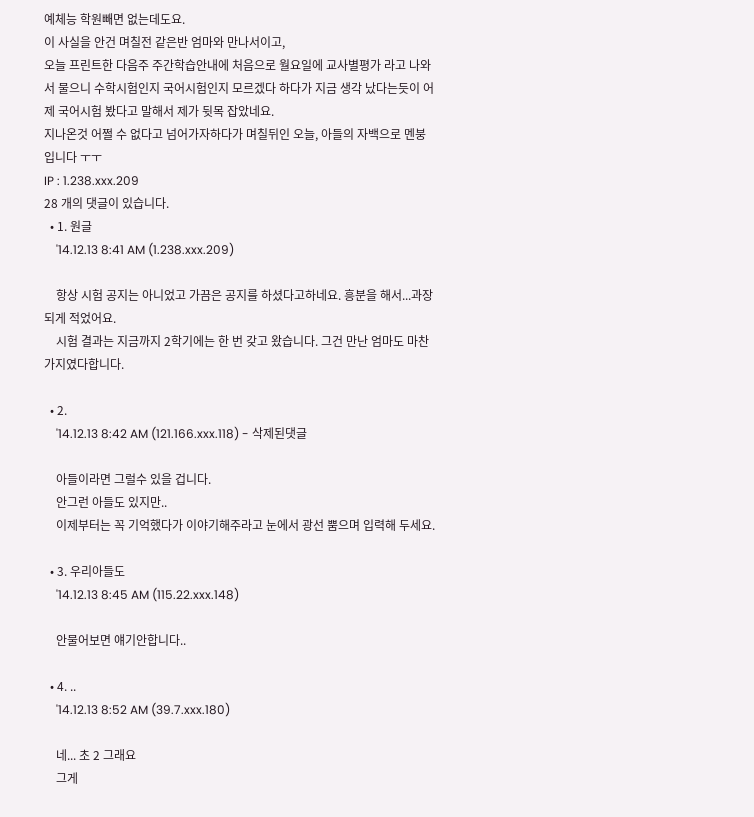예체능 학원빼면 없는데도요.
이 사실을 안건 며칠전 같은반 엄마와 만나서이고,
오늘 프린트한 다음주 주간학습안내에 처음으로 월요일에 교사별평가 라고 나와서 물으니 수학시험인지 국어시험인지 모르겠다 하다가 지금 생각 났다는듯이 어제 국어시험 봤다고 말해서 제가 뒷목 잡았네요.
지나온것 어쩔 수 없다고 넘어가자하다가 며칠뒤인 오늘, 아들의 자백으로 멘붕입니다 ㅜㅜ
IP : 1.238.xxx.209
28 개의 댓글이 있습니다.
  • 1. 원글
    '14.12.13 8:41 AM (1.238.xxx.209)

    항상 시험 공지는 아니었고 가끔은 공지를 하셨다고하네요. 흥분을 해서...과장되게 적었어요.
    시험 결과는 지금까지 2학기에는 한 번 갖고 왔습니다. 그건 만난 엄마도 마찬가지였다합니다.

  • 2.
    '14.12.13 8:42 AM (121.166.xxx.118) - 삭제된댓글

    아들이라면 그럴수 있을 겁니다.
    안그런 아들도 있지만..
    이제부터는 꼭 기억했다가 이야기해주라고 눈에서 광선 뿜으며 입력해 두세요.

  • 3. 우리아들도
    '14.12.13 8:45 AM (115.22.xxx.148)

    안물어보면 얘기안합니다..

  • 4. ..
    '14.12.13 8:52 AM (39.7.xxx.180)

    네... 초 2 그래요
    그게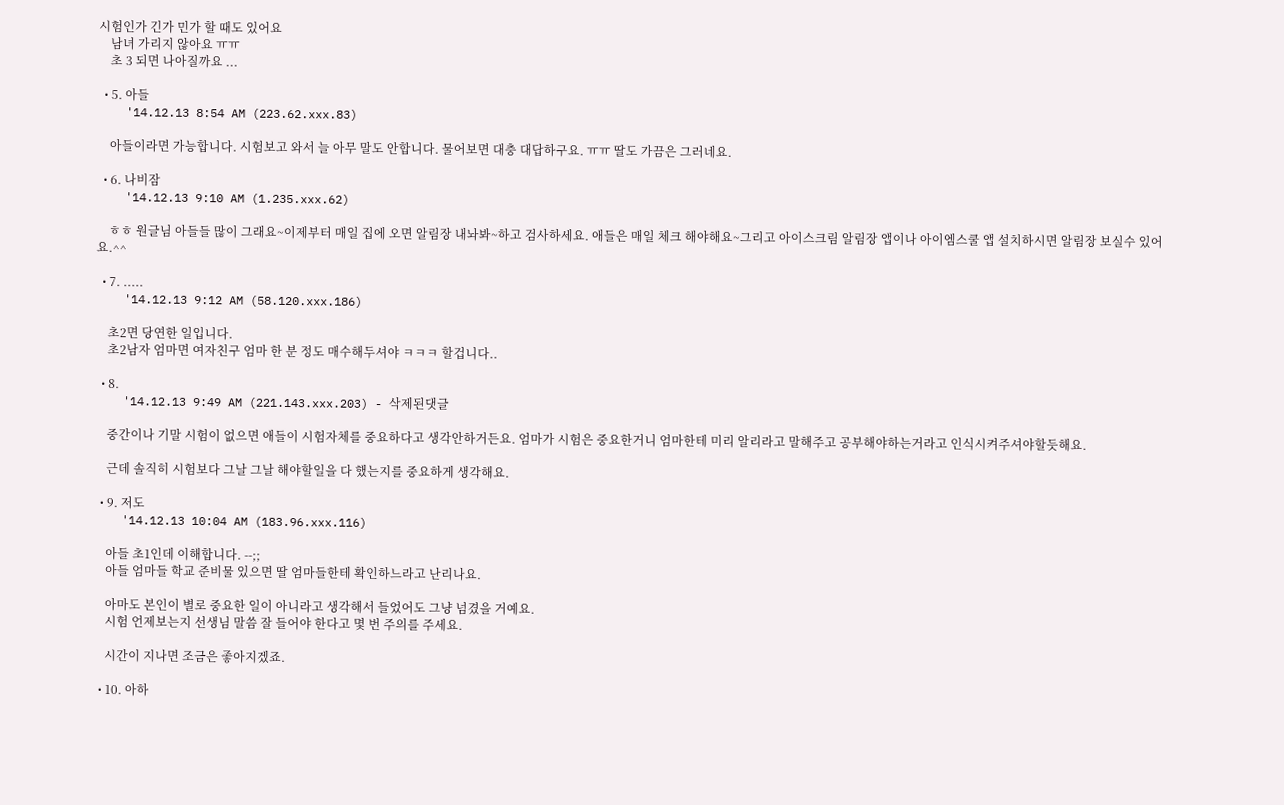시험인가 긴가 민가 할 때도 있어요
    남녀 가리지 않아요 ㅠㅠ
    초 3 되면 나아질까요 ...

  • 5. 아들
    '14.12.13 8:54 AM (223.62.xxx.83)

    아들이라면 가능합니다. 시험보고 와서 늘 아무 말도 안합니다. 물어보면 대충 대답하구요. ㅠㅠ 딸도 가끔은 그러네요.

  • 6. 나비잠
    '14.12.13 9:10 AM (1.235.xxx.62)

    ㅎㅎ 원글님 아들들 많이 그래요~이제부터 매일 집에 오면 알림장 내놔봐~하고 검사하세요. 애들은 매일 체크 해야해요~그리고 아이스크림 알림장 앱이나 아이엠스쿨 앱 설치하시면 알림장 보실수 있어요.^^

  • 7. .....
    '14.12.13 9:12 AM (58.120.xxx.186)

    초2면 당연한 일입니다.
    초2남자 엄마면 여자친구 엄마 한 분 정도 매수해두셔야 ㅋㅋㅋ 할겁니다..

  • 8.
    '14.12.13 9:49 AM (221.143.xxx.203) - 삭제된댓글

    중간이나 기말 시험이 없으면 애들이 시험자체를 중요하다고 생각안하거든요. 엄마가 시험은 중요한거니 엄마한테 미리 알리라고 말해주고 공부해야하는거라고 인식시켜주셔야할듯해요.

    근데 솔직히 시험보다 그날 그날 해야할일을 다 했는지를 중요하게 생각해요.

  • 9. 저도
    '14.12.13 10:04 AM (183.96.xxx.116)

    아들 초1인데 이해합니다. --;;
    아들 엄마들 학교 준비물 있으면 딸 엄마들한테 확인하느라고 난리나요.

    아마도 본인이 별로 중요한 일이 아니라고 생각해서 들었어도 그냥 넘겼을 거예요.
    시험 언제보는지 선생님 말씀 잘 들어야 한다고 몇 번 주의를 주세요.

    시간이 지나면 조금은 좋아지겠죠.

  • 10. 아하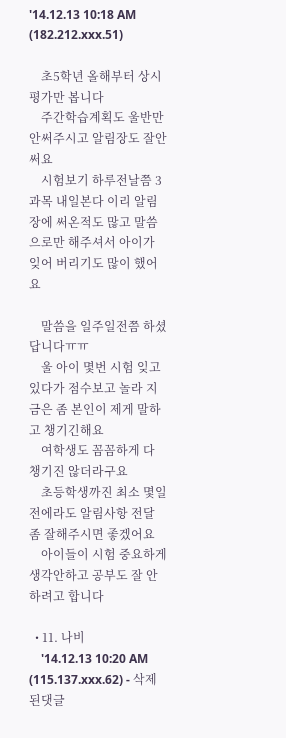'14.12.13 10:18 AM (182.212.xxx.51)

    초5학년 올해부터 상시평가만 봅니다
    주간학습계획도 울반만 안써주시고 알림장도 잘안써요
    시험보기 하루전날쯤 3과목 내일본다 이리 알림장에 써온적도 많고 말씀으로만 해주셔서 아이가 잊어 버리기도 많이 했어요

    말씀을 일주일전쯤 하셨답니다ㅠㅠ
    울 아이 몇번 시험 잊고 있다가 점수보고 놀라 지금은 좀 본인이 제게 말하고 챙기긴해요
    여학생도 꼼꼼하게 다 챙기진 않더라구요
    초등학생까진 최소 몇일전에라도 알림사항 전달 좀 잘해주시면 좋겠어요
    아이들이 시험 중요하게 생각안하고 공부도 잘 안하려고 합니다

  • 11. 나비
    '14.12.13 10:20 AM (115.137.xxx.62) - 삭제된댓글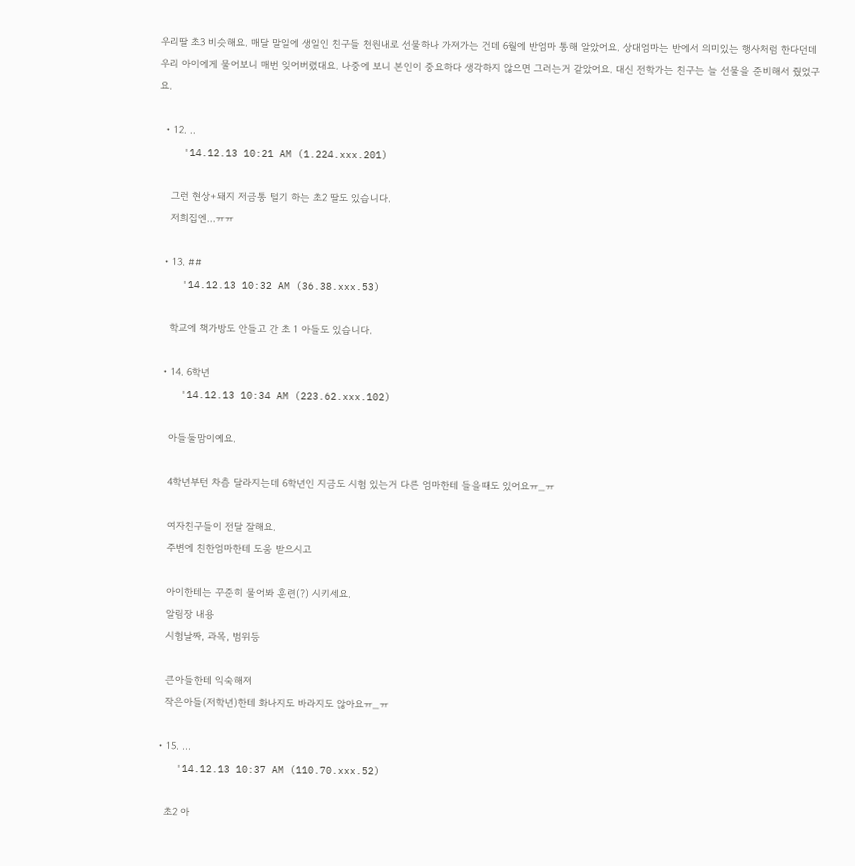우리딸 초3 비슷해요. 매달 말일에 생일인 친구들 천원내로 선물하나 가져가는 건데 6월에 반엄마 통해 알았어요. 상대엄마는 반에서 의미있는 행사처럼 한다던데 우리 아이에게 물어보니 매번 잊어버렸대요. 나중에 보니 본인이 중요하다 생각하지 않으면 그러는거 같았어요. 대신 전학가는 친구는 늘 선물을 준비해서 줬었구요.

  • 12. ..
    '14.12.13 10:21 AM (1.224.xxx.201)

    그런 현상+돼지 저금통 털기 하는 초2 딸도 있습니다.
    저희집엔...ㅠㅠ

  • 13. ##
    '14.12.13 10:32 AM (36.38.xxx.53)

    학교에 책가방도 안들고 간 초 1 아들도 있습니다.

  • 14. 6학년
    '14.12.13 10:34 AM (223.62.xxx.102)

    아들둘맘이예요.

    4학년부턴 차츰 달라지는데 6학년인 지금도 시험 있는거 다른 엄마한테 들을때도 있어요ㅠ_ㅠ

    여자친구들이 전달 잘해요.
    주변에 친한엄마한테 도움 받으시고

    아이한테는 꾸준히 물어봐 훈련(?) 시키세요.
    알림장 내용
    시험날짜, 과목, 범위등

    큰아들한테 익숙해져
    작은아들(저학년)한테 화나지도 바라지도 않아요ㅠ_ㅠ

  • 15. ...
    '14.12.13 10:37 AM (110.70.xxx.52)

    초2 아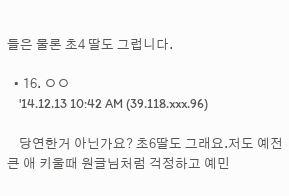들은 물론 초4 딸도 그럽니다.

  • 16. ㅇㅇ
    '14.12.13 10:42 AM (39.118.xxx.96)

    당연한거 아닌가요? 초6딸도 그래요.저도 예전 큰 애 키울때 원글님처럼 걱정하고 예민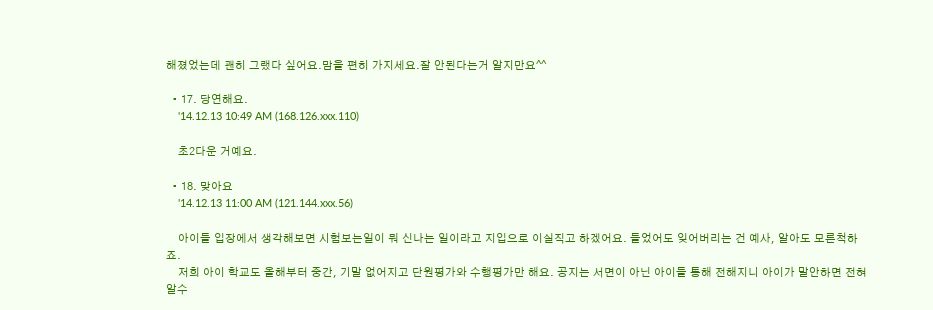해졌었는데 괜히 그랬다 싶어요.맘을 편히 가지세요.잘 안된다는거 알지만요^^

  • 17. 당연해요.
    '14.12.13 10:49 AM (168.126.xxx.110)

    초2다운 거예요.

  • 18. 맞아요
    '14.12.13 11:00 AM (121.144.xxx.56)

    아이들 입장에서 생각해보면 시험보는일이 뭐 신나는 일이라고 지입으로 이실직고 하겠어요. 들었어도 잊어버리는 건 예사, 알아도 모른척하죠.
    저희 아이 학교도 올해부터 중간, 기말 없어지고 단원평가와 수행평가만 해요. 공지는 서면이 아닌 아이들 통해 전해지니 아이가 말안하면 전혀 알수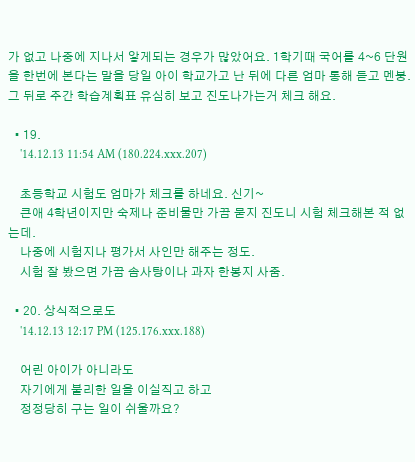가 없고 나중에 지나서 앟게되는 경우가 많았어요. 1학기때 국어를 4~6 단원을 한번에 본다는 말을 당일 아이 학교가고 난 뒤에 다른 엄마 통해 듣고 멘붕. 그 뒤로 주간 학습계획표 유심히 보고 진도나가는거 체크 해요.

  • 19.
    '14.12.13 11:54 AM (180.224.xxx.207)

    초등학교 시험도 엄마가 체크를 하네요. 신기~
    큰애 4학년이지만 숙제나 준비물만 가끔 묻지 진도니 시험 체크해본 적 없는데.
    나중에 시험지나 평가서 사인만 해주는 정도.
    시험 잘 봤으면 가끔 솜사탕이나 과자 한봉지 사줌.

  • 20. 상식적으로도
    '14.12.13 12:17 PM (125.176.xxx.188)

    어린 아이가 아니라도
    자기에게 불리한 일을 이실직고 하고
    정정당히 구는 일이 쉬울까요?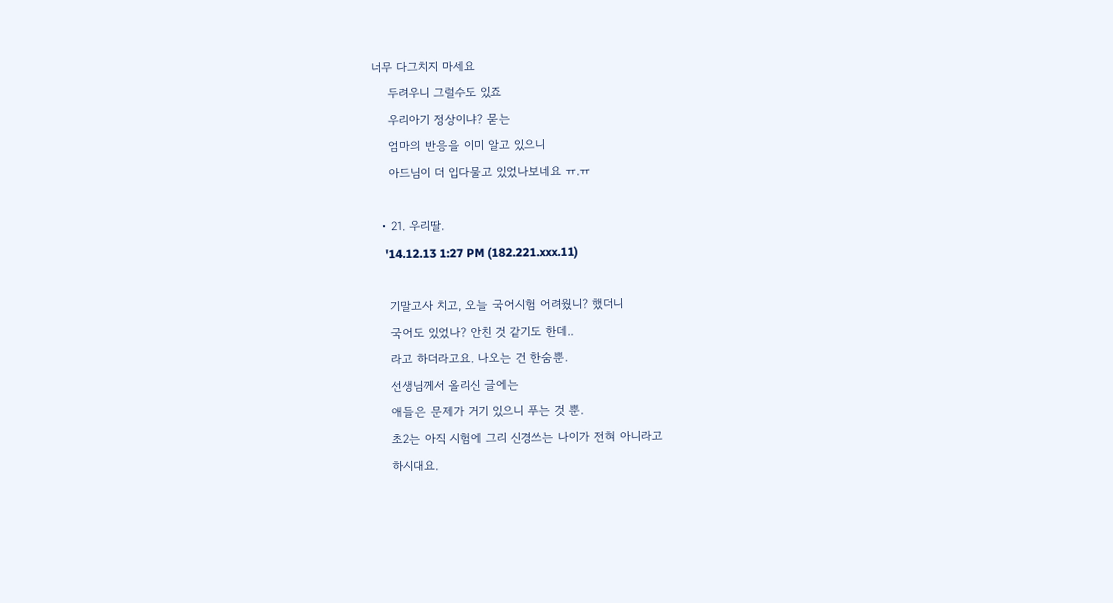너무 다그치지 마세요
    두려우니 그럴수도 있죠
    우리아기 정상이냐? 묻는
    엄마의 반응을 이미 알고 있으니
    아드님이 더 입다물고 있었나보네요 ㅠ.ㅠ

  • 21. 우리딸.
    '14.12.13 1:27 PM (182.221.xxx.11)

    기말고사 치고, 오늘 국어시험 어려웠니? 했더니
    국어도 있었나? 안친 것 같기도 한데..
    라고 하더라고요. 나오는 건 한숨뿐.
    선생님께서 올리신 글에는
    애들은 문제가 거기 있으니 푸는 것 뿐.
    초2는 아직 시험에 그리 신경쓰는 나이가 전혀 아니라고
    하시대요.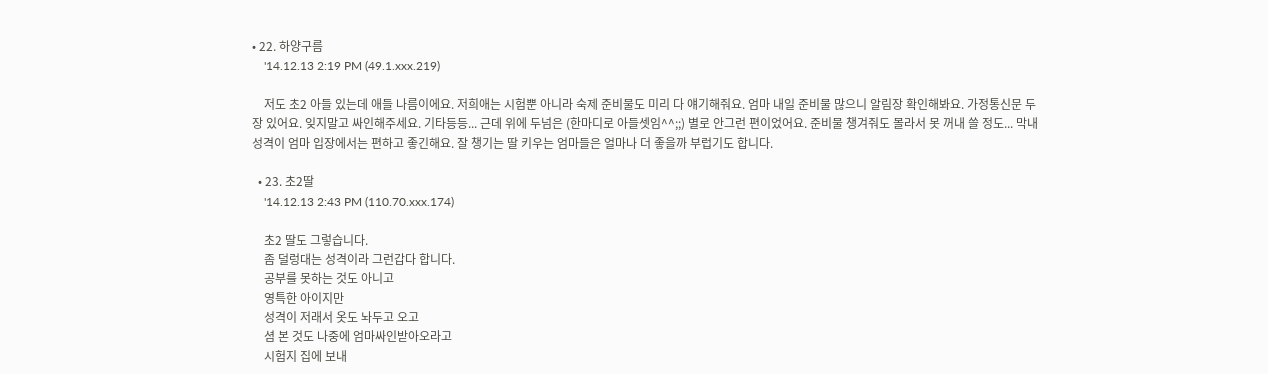• 22. 하양구름
    '14.12.13 2:19 PM (49.1.xxx.219)

    저도 초2 아들 있는데 애들 나름이에요. 저희애는 시험뿐 아니라 숙제 준비물도 미리 다 얘기해줘요. 엄마 내일 준비물 많으니 알림장 확인해봐요. 가정통신문 두장 있어요. 잊지말고 싸인해주세요. 기타등등... 근데 위에 두넘은 (한마디로 아들셋임^^;;) 별로 안그런 편이었어요. 준비물 챙겨줘도 몰라서 못 꺼내 쓸 정도... 막내 성격이 엄마 입장에서는 편하고 좋긴해요. 잘 챙기는 딸 키우는 엄마들은 얼마나 더 좋을까 부럽기도 합니다.

  • 23. 초2딸
    '14.12.13 2:43 PM (110.70.xxx.174)

    초2 딸도 그렇습니다.
    좀 덜렁대는 성격이라 그런갑다 합니다.
    공부를 못하는 것도 아니고
    영특한 아이지만
    성격이 저래서 옷도 놔두고 오고
    셤 본 것도 나중에 엄마싸인받아오라고
    시험지 집에 보내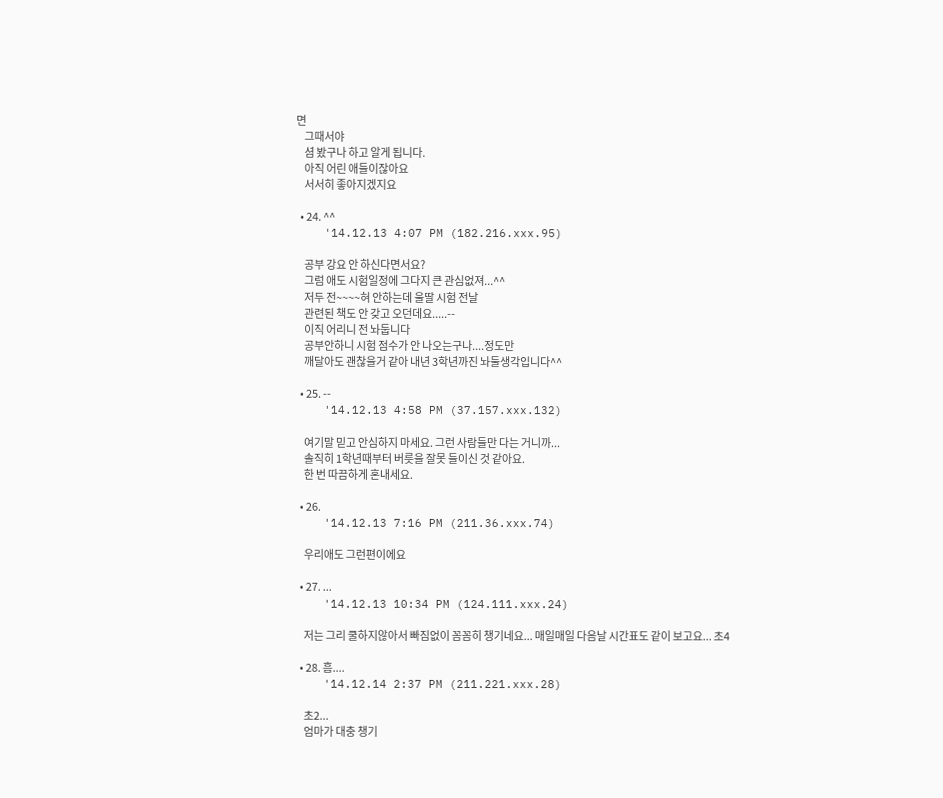면
    그때서야
    셤 봤구나 하고 알게 됩니다.
    아직 어린 애들이잖아요
    서서히 좋아지겠지요

  • 24. ^^
    '14.12.13 4:07 PM (182.216.xxx.95)

    공부 강요 안 하신다면서요?
    그럼 애도 시험일정에 그다지 큰 관심없져...^^
    저두 전~~~~혀 안하는데 울딸 시험 전날
    관련된 책도 안 갖고 오던데요.....--
    이직 어리니 전 놔둡니다
    공부안하니 시험 점수가 안 나오는구나....정도만
    깨달아도 괜찮을거 같아 내년 3학년까진 놔둘생각입니다^^

  • 25. --
    '14.12.13 4:58 PM (37.157.xxx.132)

    여기말 믿고 안심하지 마세요. 그런 사람들만 다는 거니까...
    솔직히 1학년때부터 버릇을 잘못 들이신 것 같아요.
    한 번 따끔하게 혼내세요.

  • 26.
    '14.12.13 7:16 PM (211.36.xxx.74)

    우리애도 그런편이에요

  • 27. ...
    '14.12.13 10:34 PM (124.111.xxx.24)

    저는 그리 쿨하지않아서 빠짐없이 꼼꼼히 챙기네요... 매일매일 다음날 시간표도 같이 보고요... 초4

  • 28. 흠....
    '14.12.14 2:37 PM (211.221.xxx.28)

    초2...
    엄마가 대충 챙기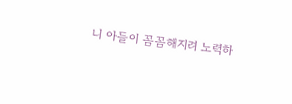니 아들이 꼼꼼해지려 노력하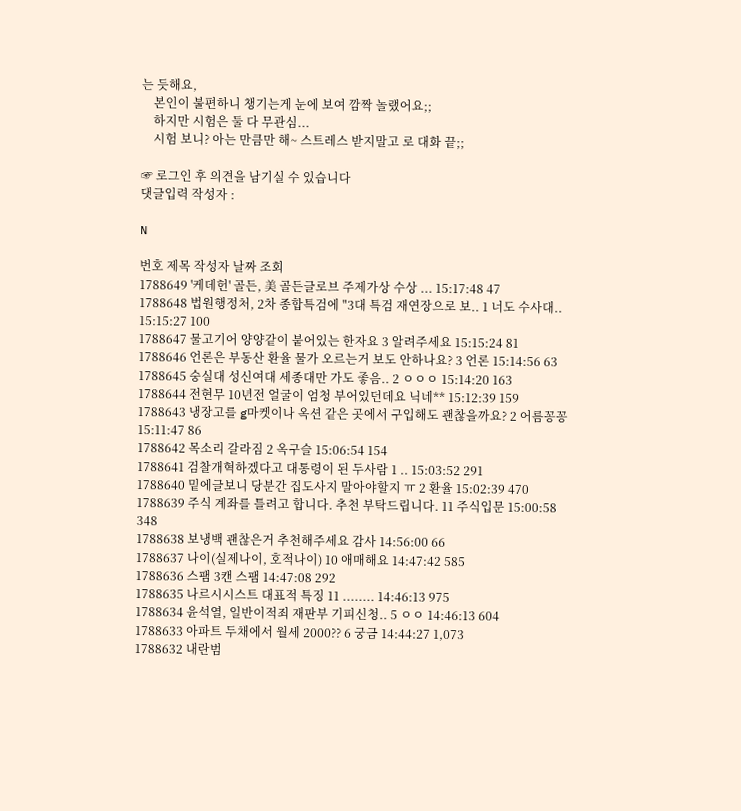는 듯해요,
    본인이 불편하니 챙기는게 눈에 보여 깜짝 놀랬어요;;
    하지만 시험은 둘 다 무관심...
    시험 보니? 아는 만큼만 해~ 스트레스 받지말고 로 대화 끝;;

☞ 로그인 후 의견을 남기실 수 있습니다
댓글입력 작성자 :

N

번호 제목 작성자 날짜 조회
1788649 '케데헌' 골든, 美 골든글로브 주제가상 수상 ... 15:17:48 47
1788648 법원행정처, 2차 종합특검에 "3대 특검 재연장으로 보.. 1 너도 수사대.. 15:15:27 100
1788647 물고기어 양양같이 붙어있는 한자요 3 알려주세요 15:15:24 81
1788646 언론은 부동산 환율 물가 오르는거 보도 안하나요? 3 언론 15:14:56 63
1788645 숭실대 성신여대 세종대만 가도 좋음.. 2 ㅇㅇㅇ 15:14:20 163
1788644 전현무 10년전 얼굴이 엄청 부어있던데요 닉네** 15:12:39 159
1788643 냉장고를 g마켓이나 옥션 같은 곳에서 구입해도 괜찮을까요? 2 어름꽁꽁 15:11:47 86
1788642 목소리 갈라짐 2 옥구슬 15:06:54 154
1788641 검찰개혁하겠다고 대통령이 된 두사람 1 .. 15:03:52 291
1788640 밑에글보니 당분간 집도사지 말아야할지 ㅠ 2 환율 15:02:39 470
1788639 주식 계좌를 틀려고 합니다. 추천 부탁드립니다. 11 주식입문 15:00:58 348
1788638 보냉백 괜찮은거 추천해주세요 감사 14:56:00 66
1788637 나이(실제나이, 호적나이) 10 애매해요 14:47:42 585
1788636 스팸 3캔 스팸 14:47:08 292
1788635 나르시시스트 대표적 특징 11 ........ 14:46:13 975
1788634 윤석열, 일반이적죄 재판부 기피신청.. 5 ㅇㅇ 14:46:13 604
1788633 아파트 두채에서 월세 2000?? 6 궁금 14:44:27 1,073
1788632 내란범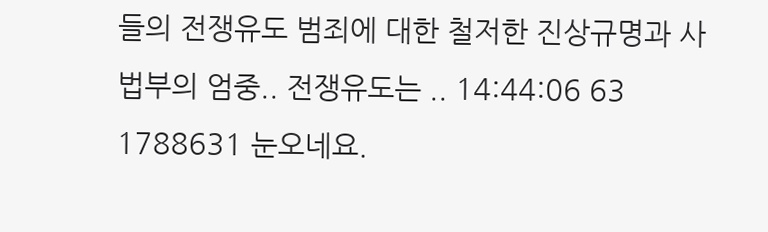들의 전쟁유도 범죄에 대한 철저한 진상규명과 사법부의 엄중.. 전쟁유도는 .. 14:44:06 63
1788631 눈오네요.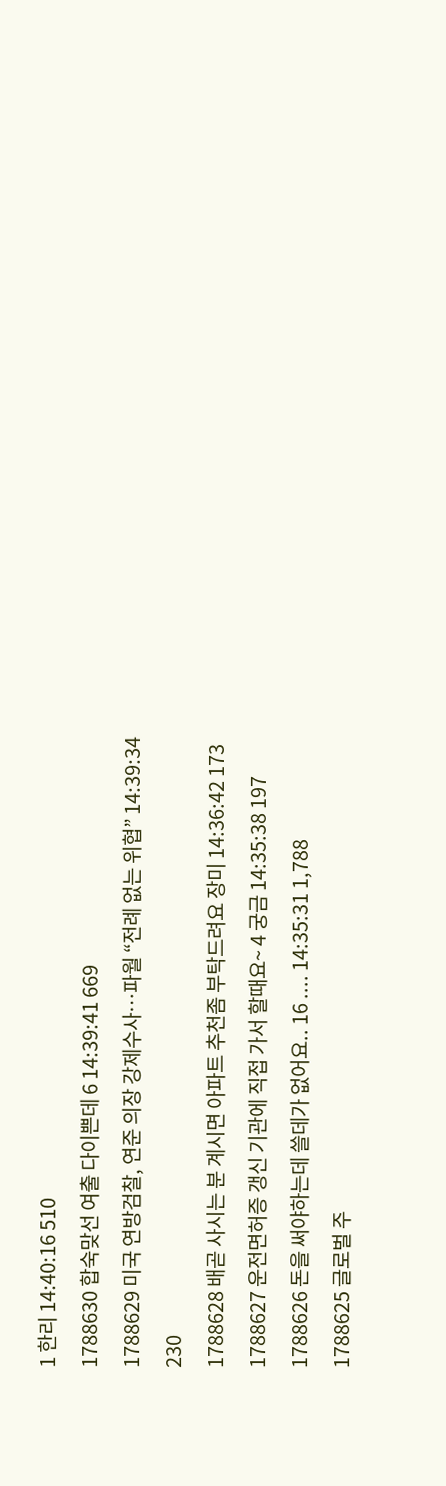1 한리 14:40:16 510
1788630 합숙맞선 여출 다이쁜데 6 14:39:41 669
1788629 미국 연방검찰, 연준 의장 강제수사…파월 “전례 없는 위협” 14:39:34 230
1788628 배곧 사시는 분 계시면 아파트 추천좀 부탁드려요 장미 14:36:42 173
1788627 운전면허증 갱신 기관에 직접 가서 할때요~ 4 궁금 14:35:38 197
1788626 돈을 써야하는데 쓸데가 없어요.. 16 .... 14:35:31 1,788
1788625 글로벌 주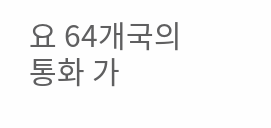요 64개국의 통화 가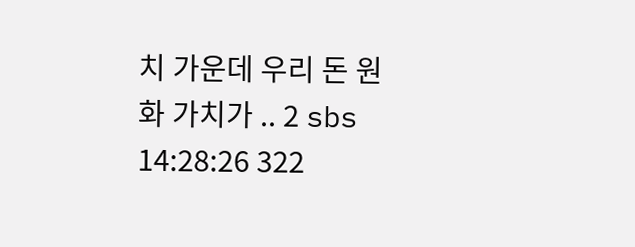치 가운데 우리 돈 원화 가치가 .. 2 sbs 14:28:26 322